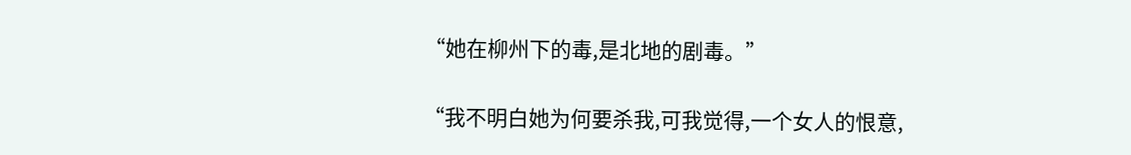“她在柳州下的毒,是北地的剧毒。”

“我不明白她为何要杀我,可我觉得,一个女人的恨意,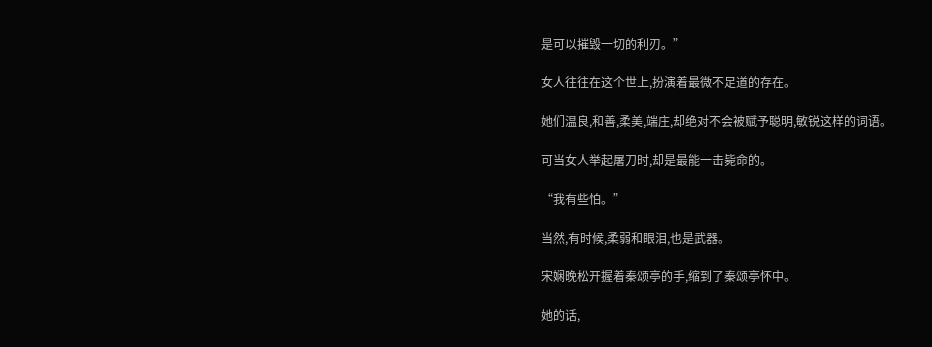是可以摧毁一切的利刃。”

女人往往在这个世上,扮演着最微不足道的存在。

她们温良,和善,柔美,端庄,却绝对不会被赋予聪明,敏锐这样的词语。

可当女人举起屠刀时,却是最能一击毙命的。

“我有些怕。”

当然,有时候,柔弱和眼泪,也是武器。

宋娴晚松开握着秦颂亭的手,缩到了秦颂亭怀中。

她的话,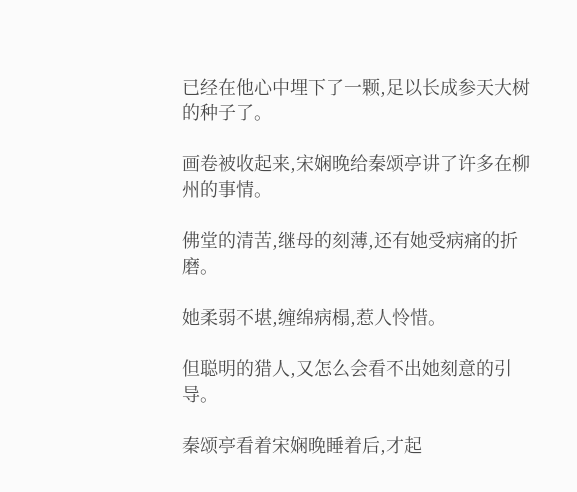已经在他心中埋下了一颗,足以长成参天大树的种子了。

画卷被收起来,宋娴晚给秦颂亭讲了许多在柳州的事情。

佛堂的清苦,继母的刻薄,还有她受病痛的折磨。

她柔弱不堪,缠绵病榻,惹人怜惜。

但聪明的猎人,又怎么会看不出她刻意的引导。

秦颂亭看着宋娴晚睡着后,才起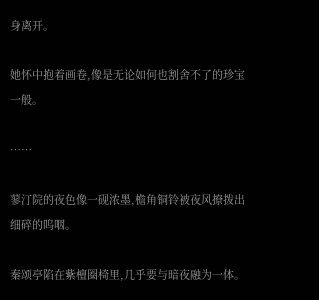身离开。

她怀中抱着画卷,像是无论如何也割舍不了的珍宝一般。

……

蓼汀院的夜色像一砚浓墨,檐角铜铃被夜风撩拨出细碎的呜咽。

秦颂亭陷在紫檀圈椅里,几乎要与暗夜融为一体。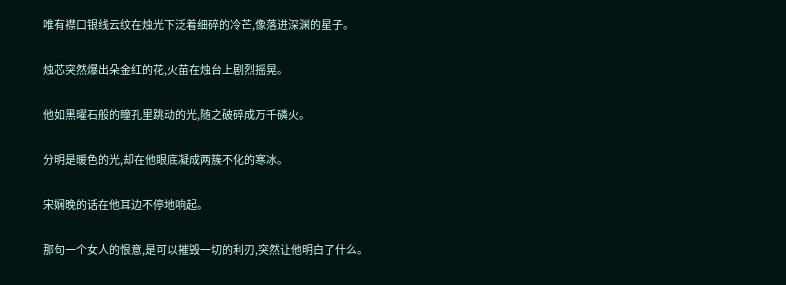唯有襟口银线云纹在烛光下泛着细碎的冷芒,像落进深渊的星子。

烛芯突然爆出朵金红的花,火苗在烛台上剧烈摇晃。

他如黑曜石般的瞳孔里跳动的光,随之破碎成万千磷火。

分明是暖色的光,却在他眼底凝成两簇不化的寒冰。

宋娴晚的话在他耳边不停地响起。

那句一个女人的恨意,是可以摧毁一切的利刃,突然让他明白了什么。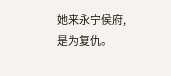她来永宁侯府,是为复仇。